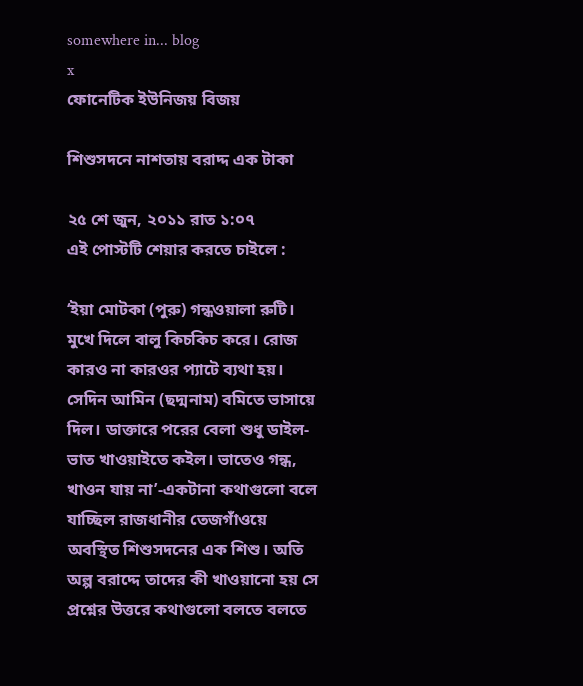somewhere in... blog
x
ফোনেটিক ইউনিজয় বিজয়

শিশুসদনে নাশতায় বরাদ্দ এক টাকা

২৫ শে জুন, ২০১১ রাত ১:০৭
এই পোস্টটি শেয়ার করতে চাইলে :

‘ইয়া মোটকা (পুরু) গন্ধওয়ালা রুটি। মুখে দিলে বালু কিচকিচ করে। রোজ কারও না কারওর প্যাটে ব্যথা হয়। সেদিন আমিন (ছদ্মনাম) বমিতে ভাসায়ে দিল। ডাক্তারে পরের বেলা শুধু ডাইল-ভাত খাওয়াইতে কইল। ভাতেও গন্ধ, খাওন যায় না’-একটানা কথাগুলো বলে যাচ্ছিল রাজধানীর তেজগাঁওয়ে অবস্থিত শিশুসদনের এক শিশু। অতি অল্প বরাদ্দে তাদের কী খাওয়ানো হয় সে প্রশ্নের উত্তরে কথাগুলো বলতে বলতে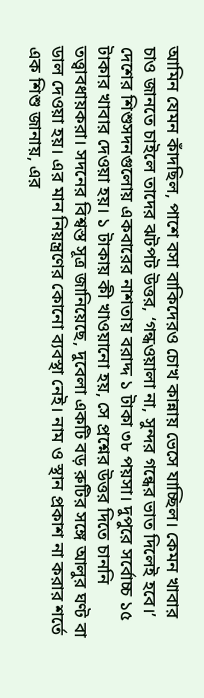আমিন যেমন কাঁদছিল, পাশে বসা বাকিদেরও চোখ কান্নায় ভেসে যাচ্ছিল। কেমন খাবার চাও জানতে চাইলে তাদের ঝটপট উত্তর, ‘গন্ধওয়ালা না, সুন্দর গন্ধের ভাত দিলেই হবে।’
দেশের শিশুসদনগুলোয় একবারের নাশতায় বরাদ্দ ১ টাকা ৩৮ পয়সা। দুপুরে সর্বোচ্চ ১৫ টাকার খাবার দেওয়া হয়। ১ টাকায় কী খাওয়ানো হয়, সে প্রশ্নের উত্তর দিতে চাননি তত্ত্বাবধায়করা। সদনের বিশ্বস্ত সূত্র জানিয়েছে, দুবেলা একটি বড় রুটির সঙ্গে আলুর ঘণ্ট বা ডাল দেওয়া হয়। এর মান নিয়ন্ত্রণের কোনো ব্যবস্থা নেই। নাম ও স্থান প্রকাশ না করার শর্তে এক শিশু জানায়, এর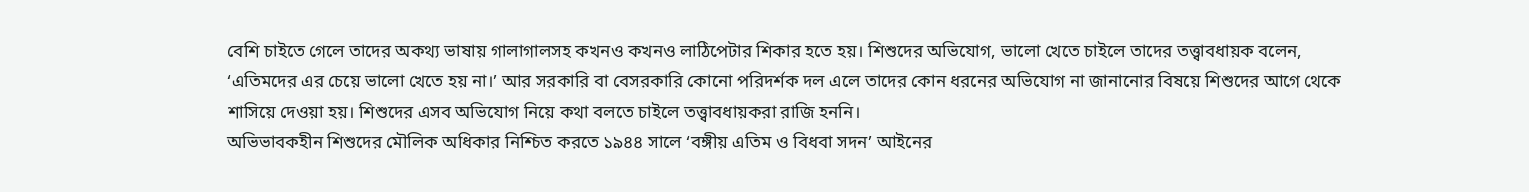বেশি চাইতে গেলে তাদের অকথ্য ভাষায় গালাগালসহ কখনও কখনও লাঠিপেটার শিকার হতে হয়। শিশুদের অভিযোগ, ভালো খেতে চাইলে তাদের তত্ত্বাবধায়ক বলেন, ‘এতিমদের এর চেয়ে ভালো খেতে হয় না।’ আর সরকারি বা বেসরকারি কোনো পরিদর্শক দল এলে তাদের কোন ধরনের অভিযোগ না জানানোর বিষয়ে শিশুদের আগে থেকে শাসিয়ে দেওয়া হয়। শিশুদের এসব অভিযোগ নিয়ে কথা বলতে চাইলে তত্ত্বাবধায়করা রাজি হননি।
অভিভাবকহীন শিশুদের মৌলিক অধিকার নিশ্চিত করতে ১৯৪৪ সালে ‘বঙ্গীয় এতিম ও বিধবা সদন’ আইনের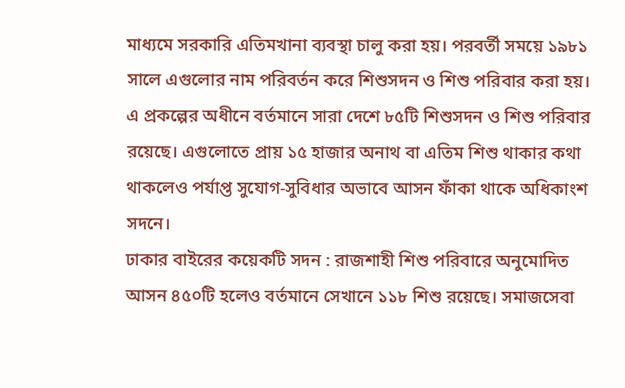মাধ্যমে সরকারি এতিমখানা ব্যবস্থা চালু করা হয়। পরবর্তী সময়ে ১৯৮১ সালে এগুলোর নাম পরিবর্তন করে শিশুসদন ও শিশু পরিবার করা হয়। এ প্রকল্পের অধীনে বর্তমানে সারা দেশে ৮৫টি শিশুসদন ও শিশু পরিবার রয়েছে। এগুলোতে প্রায় ১৫ হাজার অনাথ বা এতিম শিশু থাকার কথা থাকলেও পর্যাপ্ত সুযোগ-সুবিধার অভাবে আসন ফাঁকা থাকে অধিকাংশ সদনে।
ঢাকার বাইরের কয়েকটি সদন : রাজশাহী শিশু পরিবারে অনুমোদিত আসন ৪৫০টি হলেও বর্তমানে সেখানে ১১৮ শিশু রয়েছে। সমাজসেবা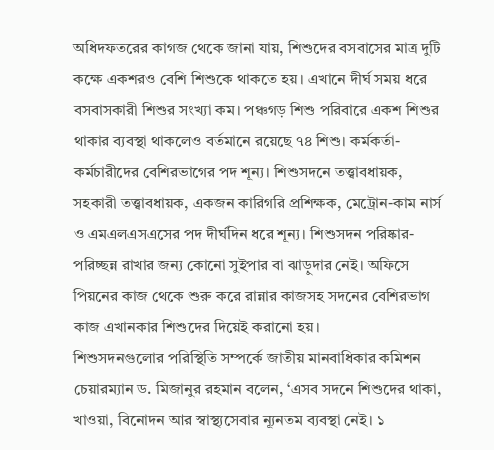অধিদফতরের কাগজ থেকে জানা যায়, শিশুদের বসবাসের মাত্র দুটি কক্ষে একশরও বেশি শিশুকে থাকতে হয়। এখানে দীর্ঘ সময় ধরে বসবাসকারী শিশুর সংখ্যা কম। পঞ্চগড় শিশু পরিবারে একশ শিশুর থাকার ব্যবস্থা থাকলেও বর্তমানে রয়েছে ৭৪ শিশু। কর্মকর্তা-কর্মচারীদের বেশিরভাগের পদ শূন্য। শিশুসদনে তত্ত্বাবধায়ক, সহকারী তত্ত্বাবধায়ক, একজন কারিগরি প্রশিক্ষক, মেট্রোন-কাম নার্স ও এমএলএসএসের পদ দীর্ঘদিন ধরে শূন্য। শিশুসদন পরিষ্কার-পরিচ্ছন্ন রাখার জন্য কোনো সুইপার বা ঝাড়ুদার নেই। অফিসে পিয়নের কাজ থেকে শুরু করে রান্নার কাজসহ সদনের বেশিরভাগ কাজ এখানকার শিশুদের দিয়েই করানো হয়।
শিশুসদনগুলোর পরিস্থিতি সম্পর্কে জাতীয় মানবাধিকার কমিশন চেয়ারম্যান ড. মিজানুর রহমান বলেন, ‘এসব সদনে শিশুদের থাকা, খাওয়া, বিনোদন আর স্বাস্থ্যসেবার ন্যূনতম ব্যবস্থা নেই। ১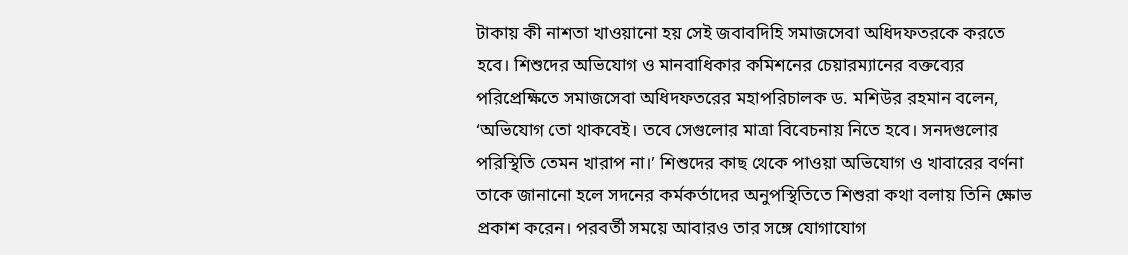টাকায় কী নাশতা খাওয়ানো হয় সেই জবাবদিহি সমাজসেবা অধিদফতরকে করতে হবে। শিশুদের অভিযোগ ও মানবাধিকার কমিশনের চেয়ারম্যানের বক্তব্যের পরিপ্রেক্ষিতে সমাজসেবা অধিদফতরের মহাপরিচালক ড. মশিউর রহমান বলেন, ‘অভিযোগ তো থাকবেই। তবে সেগুলোর মাত্রা বিবেচনায় নিতে হবে। সনদগুলোর পরিস্থিতি তেমন খারাপ না।’ শিশুদের কাছ থেকে পাওয়া অভিযোগ ও খাবারের বর্ণনা তাকে জানানো হলে সদনের কর্মকর্তাদের অনুপস্থিতিতে শিশুরা কথা বলায় তিনি ক্ষোভ প্রকাশ করেন। পরবর্তী সময়ে আবারও তার সঙ্গে যোগাযোগ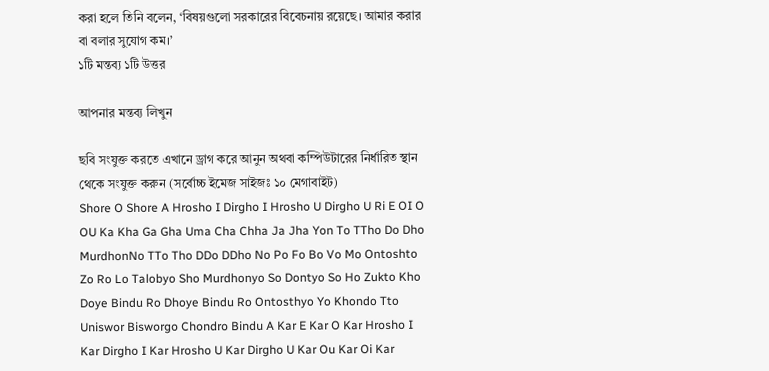করা হলে তিনি বলেন, ‘বিষয়গুলো সরকারের বিবেচনায় রয়েছে। আমার করার বা বলার সুযোগ কম।’
১টি মন্তব্য ১টি উত্তর

আপনার মন্তব্য লিখুন

ছবি সংযুক্ত করতে এখানে ড্রাগ করে আনুন অথবা কম্পিউটারের নির্ধারিত স্থান থেকে সংযুক্ত করুন (সর্বোচ্চ ইমেজ সাইজঃ ১০ মেগাবাইট)
Shore O Shore A Hrosho I Dirgho I Hrosho U Dirgho U Ri E OI O OU Ka Kha Ga Gha Uma Cha Chha Ja Jha Yon To TTho Do Dho MurdhonNo TTo Tho DDo DDho No Po Fo Bo Vo Mo Ontoshto Zo Ro Lo Talobyo Sho Murdhonyo So Dontyo So Ho Zukto Kho Doye Bindu Ro Dhoye Bindu Ro Ontosthyo Yo Khondo Tto Uniswor Bisworgo Chondro Bindu A Kar E Kar O Kar Hrosho I Kar Dirgho I Kar Hrosho U Kar Dirgho U Kar Ou Kar Oi Kar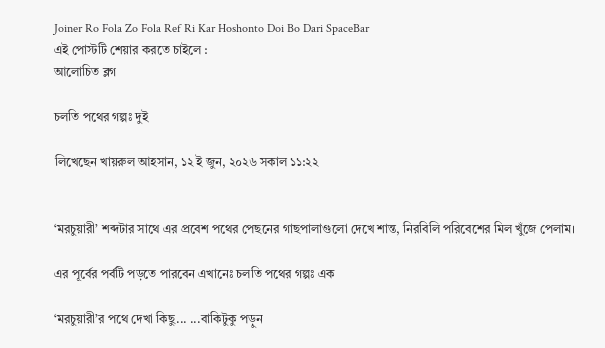Joiner Ro Fola Zo Fola Ref Ri Kar Hoshonto Doi Bo Dari SpaceBar
এই পোস্টটি শেয়ার করতে চাইলে :
আলোচিত ব্লগ

চলতি পথের গল্পঃ দুই

লিখেছেন খায়রুল আহসান, ১২ ই জুন, ২০২৬ সকাল ১১:২২


‘মরচুয়ারী’ শব্দটার সাথে এর প্রবেশ পথের পেছনের গাছপালাগুলো দেখে শান্ত, নিরবিলি পরিবেশের মিল খুঁজে পেলাম।

এর পূর্বের পর্বটি পড়তে পারবেন এখানেঃ চলতি পথের গল্পঃ এক

‘মরচুয়ারী’র পথে দেখা কিছু... ...বাকিটুকু পড়ুন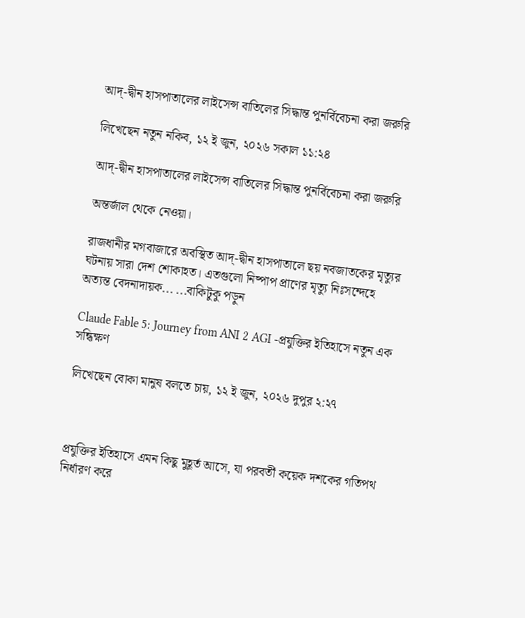আদ্-দ্বীন হাসপাতালের লাইসেন্স বাতিলের সিদ্ধান্ত পুনর্বিবেচনা করা জরুরি

লিখেছেন নতুন নকিব, ১২ ই জুন, ২০২৬ সকাল ১১:২৪

আদ্-দ্বীন হাসপাতালের লাইসেন্স বাতিলের সিদ্ধান্ত পুনর্বিবেচনা করা জরুরি

অন্তর্জাল থেকে নেওয়া।

রাজধানীর মগবাজারে অবস্থিত আদ্-দ্বীন হাসপাতালে ছয় নবজাতকের মৃত্যুর ঘটনায় সারা দেশ শোকাহত। এতগুলো নিষ্পাপ প্রাণের মৃত্যু নিঃসন্দেহে অত্যন্ত বেদনাদায়ক... ...বাকিটুকু পড়ুন

Claude Fable 5: Journey from ANI 2 AGI -প্রযুক্তির ইতিহাসে নতুন এক সন্ধিক্ষণ

লিখেছেন বোকা মানুষ বলতে চায়, ১২ ই জুন, ২০২৬ দুপুর ২:২৭



প্রযুক্তির ইতিহাসে এমন কিছু মুহূর্ত আসে, যা পরবর্তী কয়েক দশকের গতিপথ নির্ধারণ করে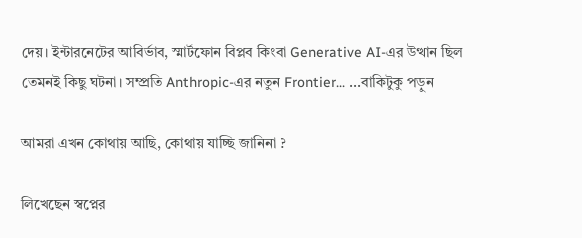দেয়। ইন্টারনেটের আবির্ভাব, স্মার্টফোন বিপ্লব কিংবা Generative AI-এর উত্থান ছিল তেমনই কিছু ঘটনা। সম্প্রতি Anthropic-এর নতুন Frontier... ...বাকিটুকু পড়ুন

আমরা এখন কোথায় আছি, কোথায় যাচ্ছি জানিনা ?

লিখেছেন স্বপ্নের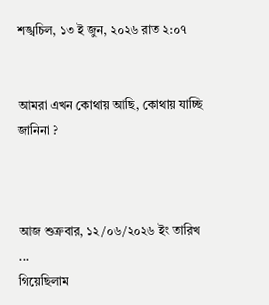শঙ্খচিল, ১৩ ই জুন, ২০২৬ রাত ২:০৭


আমরা এখন কোথায় আছি, কোথায় যাচ্ছি জানিনা ?



আজ শুক্রবার, ১২/০৬/২০২৬ ইং তারিখ
...
গিয়েছিলাম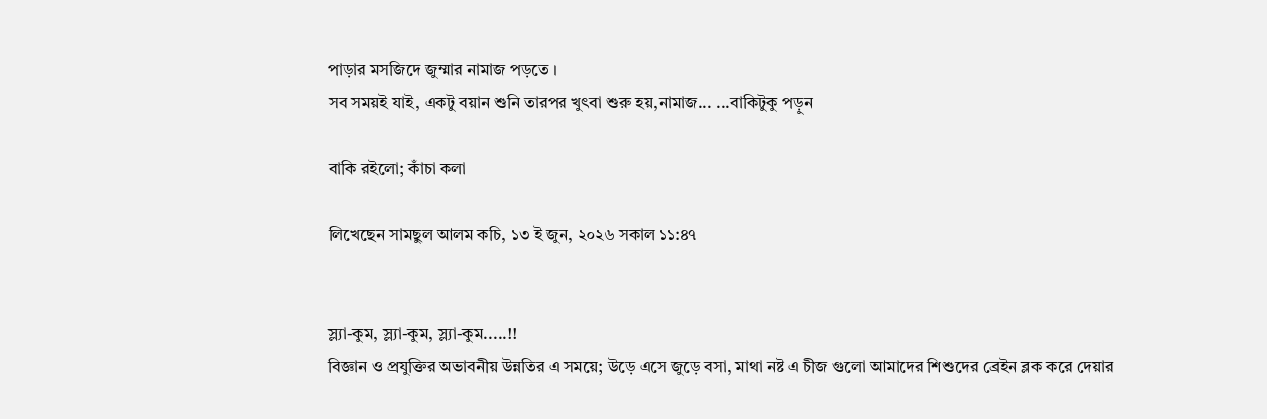পাড়ার মসজিদে জুম্মার নামাজ পড়তে ।
সব সময়ই যাই, একটু বয়ান শুনি তারপর খুৎবা শুরু হয়,নামাজ... ...বাকিটুকু পড়ুন

বাকি রইলো; কাঁচা কলা

লিখেছেন সামছুল আলম কচি, ১৩ ই জুন, ২০২৬ সকাল ১১:৪৭


স্ল্যা-কুম, স্ল্যা-কুম, স্ল্যা-কুম.....!!
বিজ্ঞান ও প্রযুক্তির অভাবনীয় উন্নতির এ সময়ে; উড়ে এসে জুড়ে বসা, মাথা নষ্ট এ চীজ গুলো আমাদের শিশুদের ব্রেইন ব্লক করে দেয়ার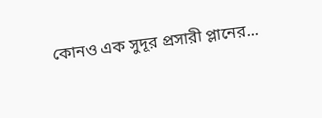কোনও এক সুদূর প্রসারী প্লানের...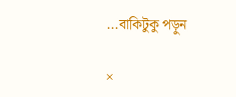...বাকিটুকু পড়ুন

×